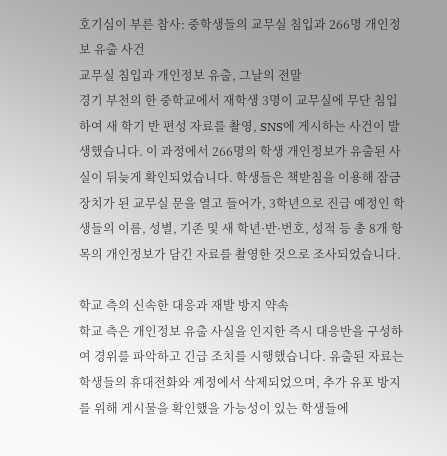호기심이 부른 참사: 중학생들의 교무실 침입과 266명 개인정보 유출 사건
교무실 침입과 개인정보 유출, 그날의 전말
경기 부천의 한 중학교에서 재학생 3명이 교무실에 무단 침입하여 새 학기 반 편성 자료를 촬영, SNS에 게시하는 사건이 발생했습니다. 이 과정에서 266명의 학생 개인정보가 유출된 사실이 뒤늦게 확인되었습니다. 학생들은 책받침을 이용해 잠금장치가 된 교무실 문을 열고 들어가, 3학년으로 진급 예정인 학생들의 이름, 성별, 기존 및 새 학년·반·번호, 성적 등 총 8개 항목의 개인정보가 담긴 자료를 촬영한 것으로 조사되었습니다.

학교 측의 신속한 대응과 재발 방지 약속
학교 측은 개인정보 유출 사실을 인지한 즉시 대응반을 구성하여 경위를 파악하고 긴급 조치를 시행했습니다. 유출된 자료는 학생들의 휴대전화와 계정에서 삭제되었으며, 추가 유포 방지를 위해 게시물을 확인했을 가능성이 있는 학생들에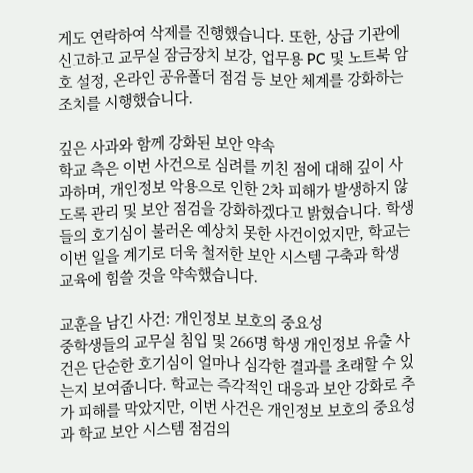게도 연락하여 삭제를 진행했습니다. 또한, 상급 기관에 신고하고 교무실 잠금장치 보강, 업무용 PC 및 노트북 암호 설정, 온라인 공유폴더 점검 등 보안 체계를 강화하는 조치를 시행했습니다.

깊은 사과와 함께 강화된 보안 약속
학교 측은 이번 사건으로 심려를 끼친 점에 대해 깊이 사과하며, 개인정보 악용으로 인한 2차 피해가 발생하지 않도록 관리 및 보안 점검을 강화하겠다고 밝혔습니다. 학생들의 호기심이 불러온 예상치 못한 사건이었지만, 학교는 이번 일을 계기로 더욱 철저한 보안 시스템 구축과 학생 교육에 힘쓸 것을 약속했습니다.

교훈을 남긴 사건: 개인정보 보호의 중요성
중학생들의 교무실 침입 및 266명 학생 개인정보 유출 사건은 단순한 호기심이 얼마나 심각한 결과를 초래할 수 있는지 보여줍니다. 학교는 즉각적인 대응과 보안 강화로 추가 피해를 막았지만, 이번 사건은 개인정보 보호의 중요성과 학교 보안 시스템 점검의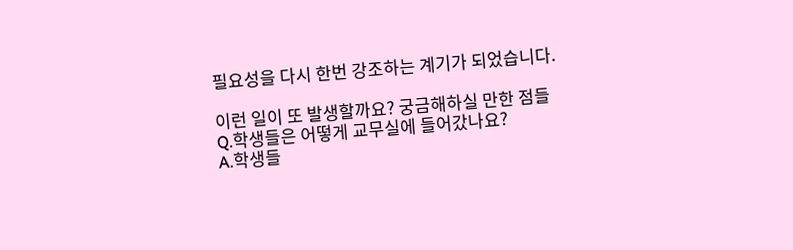필요성을 다시 한번 강조하는 계기가 되었습니다.

이런 일이 또 발생할까요? 궁금해하실 만한 점들
Q.학생들은 어떻게 교무실에 들어갔나요?
A.학생들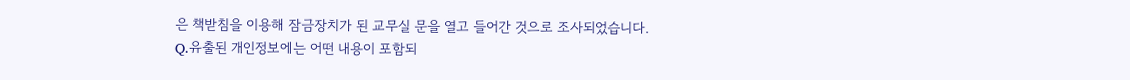은 책받침을 이용해 잠금장치가 된 교무실 문을 열고 들어간 것으로 조사되었습니다.
Q.유출된 개인정보에는 어떤 내용이 포함되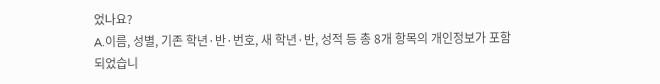었나요?
A.이름, 성별, 기존 학년·반·번호, 새 학년·반, 성적 등 총 8개 항목의 개인정보가 포함되었습니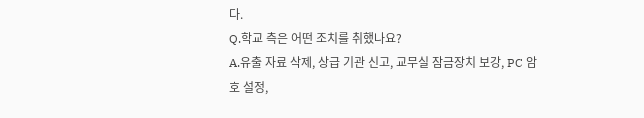다.
Q.학교 측은 어떤 조치를 취했나요?
A.유출 자료 삭제, 상급 기관 신고, 교무실 잠금장치 보강, PC 암호 설정,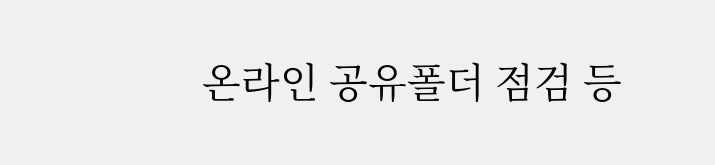온라인 공유폴더 점검 등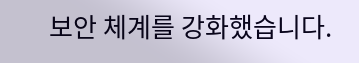보안 체계를 강화했습니다.